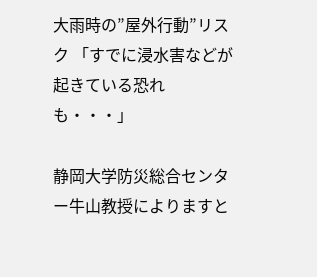大雨時の”屋外行動”リスク 「すでに浸水害などが起きている恐れも・・・」

静岡大学防災総合センター牛山教授によりますと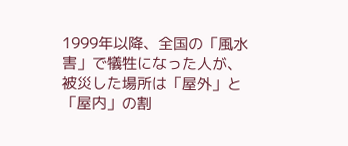1999年以降、全国の「風水害」で犠牲になった人が、被災した場所は「屋外」と「屋内」の割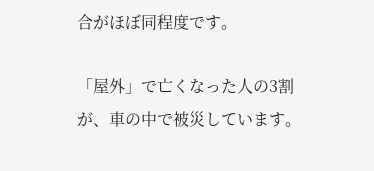合がほぼ同程度です。

「屋外」で亡くなった人の3割が、車の中で被災しています。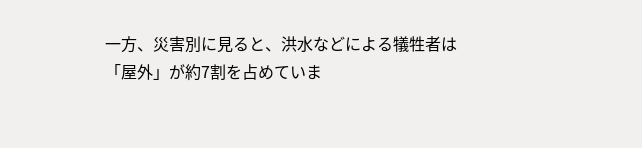一方、災害別に見ると、洪水などによる犠牲者は「屋外」が約7割を占めていま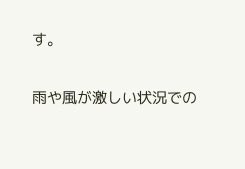す。

雨や風が激しい状況での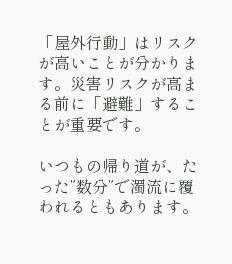「屋外行動」はリスクが高いことが分かります。災害リスクが高まる前に「避難」することが重要です。

いつもの帰り道が、たった”数分”で濁流に覆われるともあります。